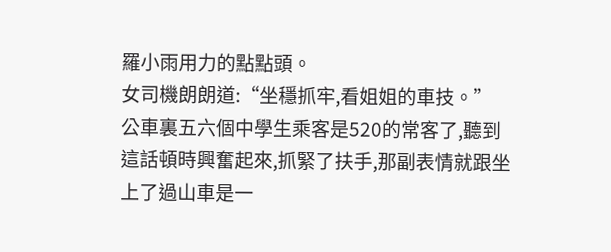羅小雨用力的點點頭。
女司機朗朗道:“坐穩抓牢,看姐姐的車技。”
公車裏五六個中學生乘客是520的常客了,聽到這話頓時興奮起來,抓緊了扶手,那副表情就跟坐上了過山車是一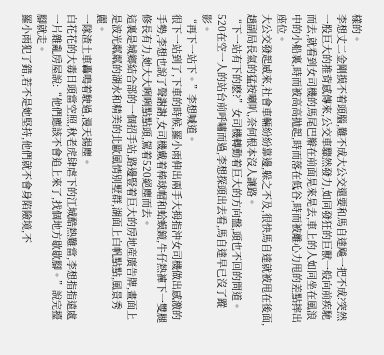樣的。
李想丈二金剛摸不着頭腦,難不成大公交還要和馬自達飚一把不成?突然一股巨大的推背感傳來,公交車驟然發力,如同發狂的巨獸一般向前疾馳而去,就看到女司機的馬尾巴辮在前面晃來晃去,車上的人如同坐在風浪中的小船裏,時而被高高抛起,時而落在低谷,時而被離心力甩的差點摔出座位。
大公交發起威來,社會車輛紛紛靠邊,躲之不及,很快馬自達就被甩在後面,趙副局長氣的猛按喇叭,奈何根本沒人讓路。
“下一站有下的麽?”女司機轉動着巨大的方向盤,頭也不回的問道。
520在空一人的站台前呼嘯而過,李想探頭出去看,馬自達早已沒了蹤影。
“再下一站下。”李想喊道。
很下一站到了,下車的時候,羅小雨伸出兩手大拇指沖女司機做出感激的手勢,李想也說了聲謝謝,女司機戴着棒球帽和蛤蟆鏡,牛仔熱褲下一雙腿修長有力,她大大咧咧點點頭,駕着520絕塵而去。
這裏是城鄉結合部的一個招手站,路邊豎着巨大的房地産廣告牌,畫面上是波光粼粼的湖水和精美的北歐風情别墅群,湖面上白帆點點,風景秀麗。
一隊渣土車轟鳴着駛過,漫天揚塵。
白花花的大毒日頭當空照,秋老虎肆虐下的江城酷熱難當,李想指指遠處一片雜亂房屋說:“他們應該不會追上來了,找個地方歇歇腳。”說完擡腳就走。
羅小雨犯了錯,若不是她堅持,他們就不會身陷險境,不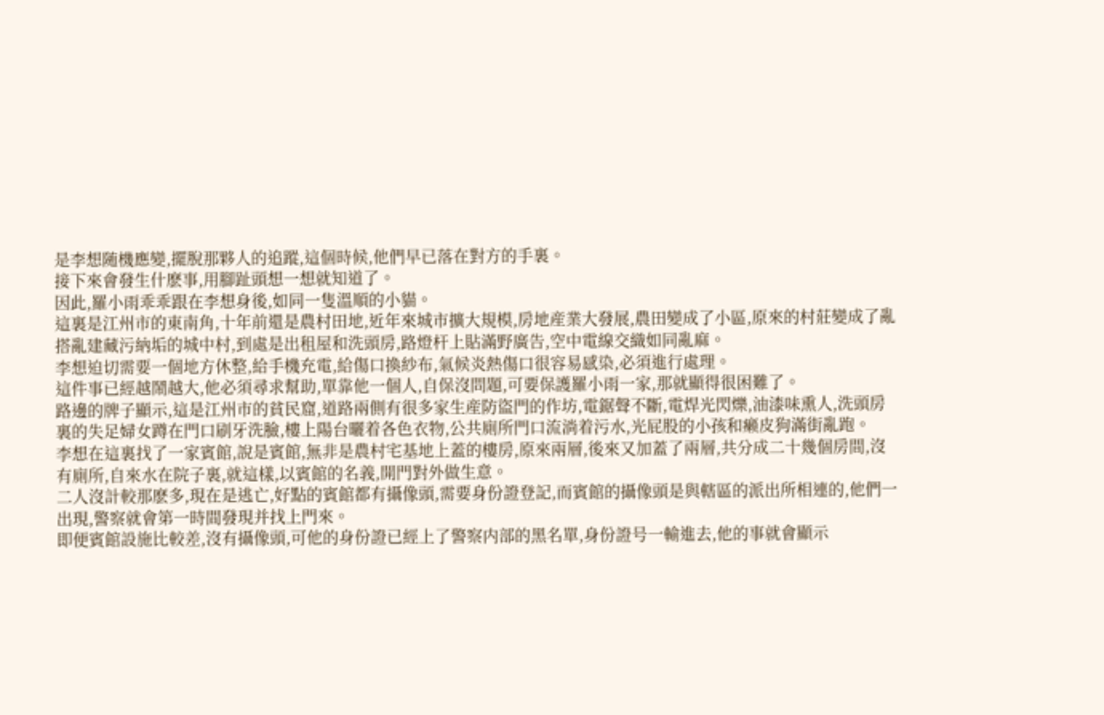是李想随機應變,擺脫那夥人的追蹤,這個時候,他們早已落在對方的手裏。
接下來會發生什麽事,用腳趾頭想一想就知道了。
因此,羅小雨乖乖跟在李想身後,如同一隻溫順的小貓。
這裏是江州市的東南角,十年前還是農村田地,近年來城市擴大規模,房地産業大發展,農田變成了小區,原來的村莊變成了亂搭亂建藏污納垢的城中村,到處是出租屋和洗頭房,路燈杆上貼滿野廣告,空中電線交織如同亂麻。
李想迫切需要一個地方休整,給手機充電,給傷口換紗布,氣候炎熱傷口很容易感染,必須進行處理。
這件事已經越鬧越大,他必須尋求幫助,單靠他一個人,自保沒問題,可要保護羅小雨一家,那就顯得很困難了。
路邊的牌子顯示,這是江州市的貧民窟,道路兩側有很多家生産防盜門的作坊,電鋸聲不斷,電焊光閃爍,油漆味熏人,洗頭房裏的失足婦女蹲在門口刷牙洗臉,樓上陽台曬着各色衣物,公共廁所門口流淌着污水,光屁股的小孩和癞皮狗滿街亂跑。
李想在這裏找了一家賓館,說是賓館,無非是農村宅基地上蓋的樓房,原來兩層,後來又加蓋了兩層,共分成二十幾個房間,沒有廁所,自來水在院子裏,就這樣,以賓館的名義,開門對外做生意。
二人沒計較那麽多,現在是逃亡,好點的賓館都有攝像頭,需要身份證登記,而賓館的攝像頭是與轄區的派出所相連的,他們一出現,警察就會第一時間發現并找上門來。
即便賓館設施比較差,沒有攝像頭,可他的身份證已經上了警察内部的黑名單,身份證号一輸進去,他的事就會顯示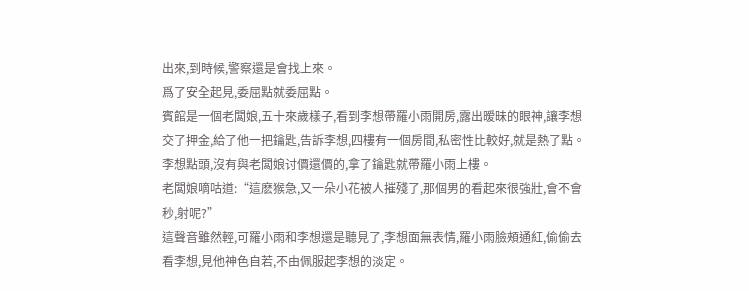出來,到時候,警察還是會找上來。
爲了安全起見,委屈點就委屈點。
賓館是一個老闆娘,五十來歲樣子,看到李想帶羅小雨開房,露出暧昧的眼神,讓李想交了押金,給了他一把鑰匙,告訴李想,四樓有一個房間,私密性比較好,就是熱了點。
李想點頭,沒有與老闆娘讨價還價的,拿了鑰匙就帶羅小雨上樓。
老闆娘嘀咕道:“這麽猴急,又一朵小花被人摧殘了,那個男的看起來很強壯,會不會秒,射呢?”
這聲音雖然輕,可羅小雨和李想還是聽見了,李想面無表情,羅小雨臉頰通紅,偷偷去看李想,見他神色自若,不由佩服起李想的淡定。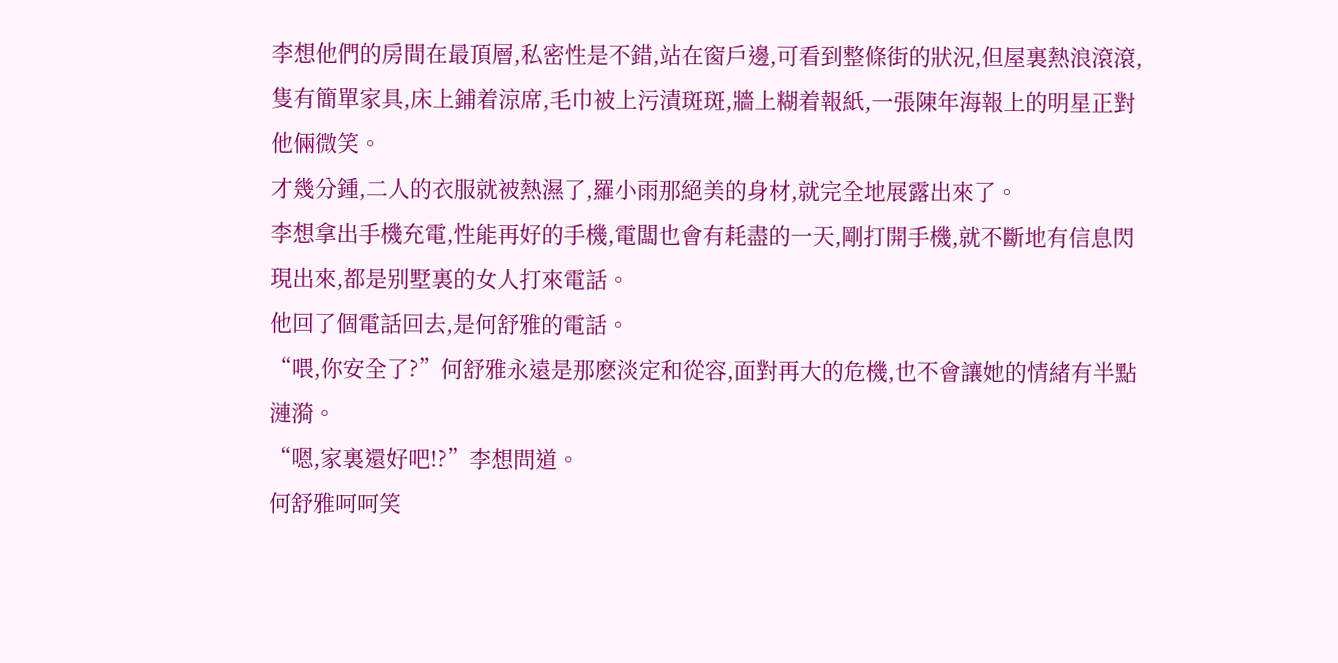李想他們的房間在最頂層,私密性是不錯,站在窗戶邊,可看到整條街的狀況,但屋裏熱浪滾滾,隻有簡單家具,床上鋪着涼席,毛巾被上污漬斑斑,牆上糊着報紙,一張陳年海報上的明星正對他倆微笑。
才幾分鍾,二人的衣服就被熱濕了,羅小雨那絕美的身材,就完全地展露出來了。
李想拿出手機充電,性能再好的手機,電闆也會有耗盡的一天,剛打開手機,就不斷地有信息閃現出來,都是别墅裏的女人打來電話。
他回了個電話回去,是何舒雅的電話。
“喂,你安全了?”何舒雅永遠是那麽淡定和從容,面對再大的危機,也不會讓她的情緒有半點漣漪。
“嗯,家裏還好吧!?”李想問道。
何舒雅呵呵笑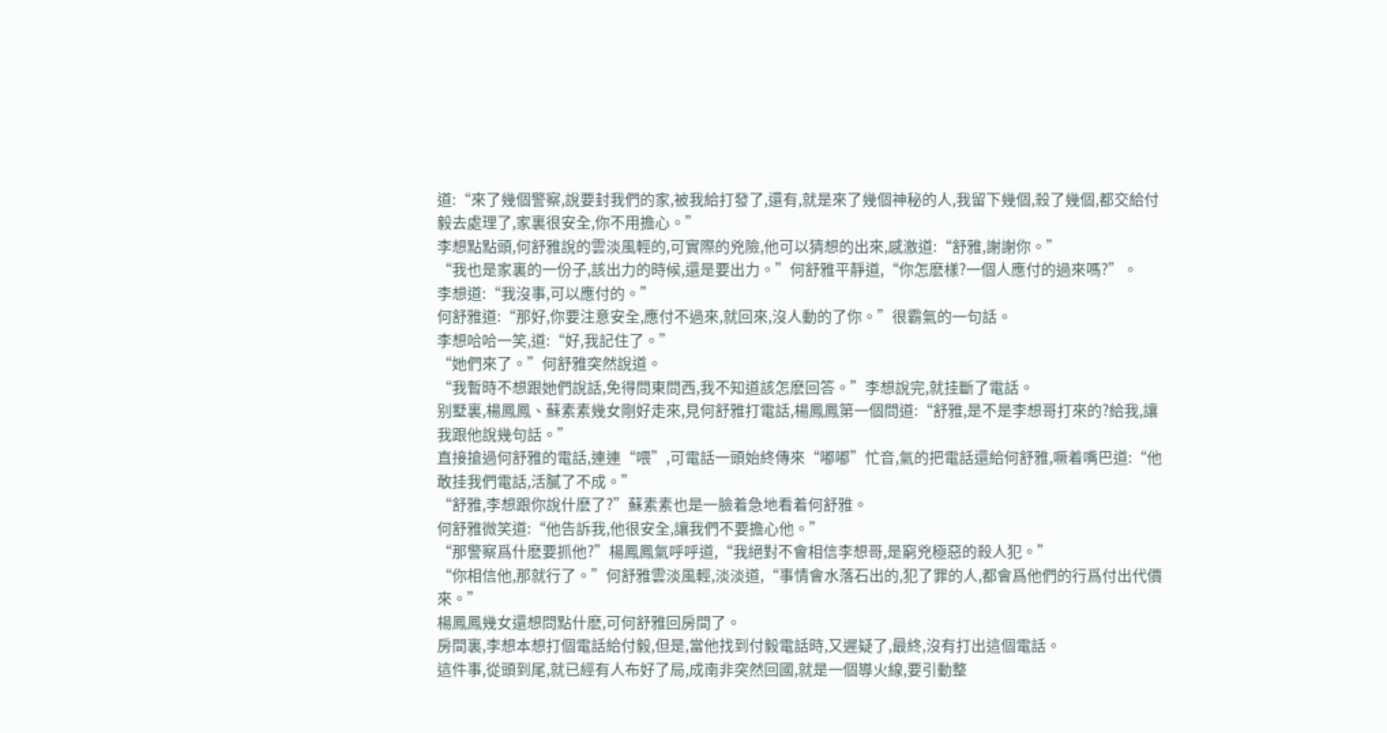道:“來了幾個警察,說要封我們的家,被我給打發了,還有,就是來了幾個神秘的人,我留下幾個,殺了幾個,都交給付毅去處理了,家裏很安全,你不用擔心。”
李想點點頭,何舒雅說的雲淡風輕的,可實際的兇險,他可以猜想的出來,感激道:“舒雅,謝謝你。”
“我也是家裏的一份子,該出力的時候,還是要出力。”何舒雅平靜道,“你怎麽樣?一個人應付的過來嗎?”。
李想道:“我沒事,可以應付的。”
何舒雅道:“那好,你要注意安全,應付不過來,就回來,沒人動的了你。”很霸氣的一句話。
李想哈哈一笑,道:“好,我記住了。”
“她們來了。”何舒雅突然說道。
“我暫時不想跟她們說話,免得問東問西,我不知道該怎麽回答。”李想說完,就挂斷了電話。
别墅裏,楊鳳鳳、蘇素素幾女剛好走來,見何舒雅打電話,楊鳳鳳第一個問道:“舒雅,是不是李想哥打來的?給我,讓我跟他說幾句話。”
直接搶過何舒雅的電話,連連“喂”,可電話一頭始終傳來“嘟嘟”忙音,氣的把電話還給何舒雅,噘着嘴巴道:“他敢挂我們電話,活膩了不成。”
“舒雅,李想跟你說什麽了?”蘇素素也是一臉着急地看着何舒雅。
何舒雅微笑道:“他告訴我,他很安全,讓我們不要擔心他。”
“那警察爲什麽要抓他?”楊鳳鳳氣呼呼道,“我絕對不會相信李想哥,是窮兇極惡的殺人犯。”
“你相信他,那就行了。”何舒雅雲淡風輕,淡淡道,“事情會水落石出的,犯了罪的人,都會爲他們的行爲付出代價來。”
楊鳳鳳幾女還想問點什麽,可何舒雅回房間了。
房間裏,李想本想打個電話給付毅,但是,當他找到付毅電話時,又遲疑了,最終,沒有打出這個電話。
這件事,從頭到尾,就已經有人布好了局,成南非突然回國,就是一個導火線,要引動整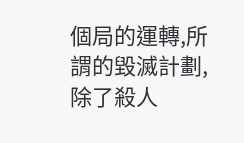個局的運轉,所謂的毀滅計劃,除了殺人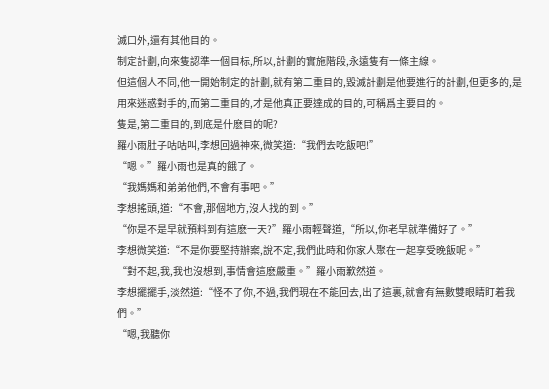滅口外,還有其他目的。
制定計劃,向來隻認準一個目标,所以,計劃的實施階段,永遠隻有一條主線。
但這個人不同,他一開始制定的計劃,就有第二重目的,毀滅計劃是他要進行的計劃,但更多的,是用來迷惑對手的,而第二重目的,才是他真正要達成的目的,可稱爲主要目的。
隻是,第二重目的,到底是什麽目的呢?
羅小雨肚子咕咕叫,李想回過神來,微笑道:“我們去吃飯吧!”
“嗯。”羅小雨也是真的餓了。
“我媽媽和弟弟他們,不會有事吧。”
李想搖頭,道:“不會,那個地方,沒人找的到。”
“你是不是早就預料到有這麽一天?”羅小雨輕聲道,“所以,你老早就準備好了。”
李想微笑道:“不是你要堅持辦案,說不定,我們此時和你家人聚在一起享受晚飯呢。”
“對不起,我,我也沒想到,事情會這麽嚴重。”羅小雨歉然道。
李想擺擺手,淡然道:“怪不了你,不過,我們現在不能回去,出了這裏,就會有無數雙眼睛盯着我們。”
“嗯,我聽你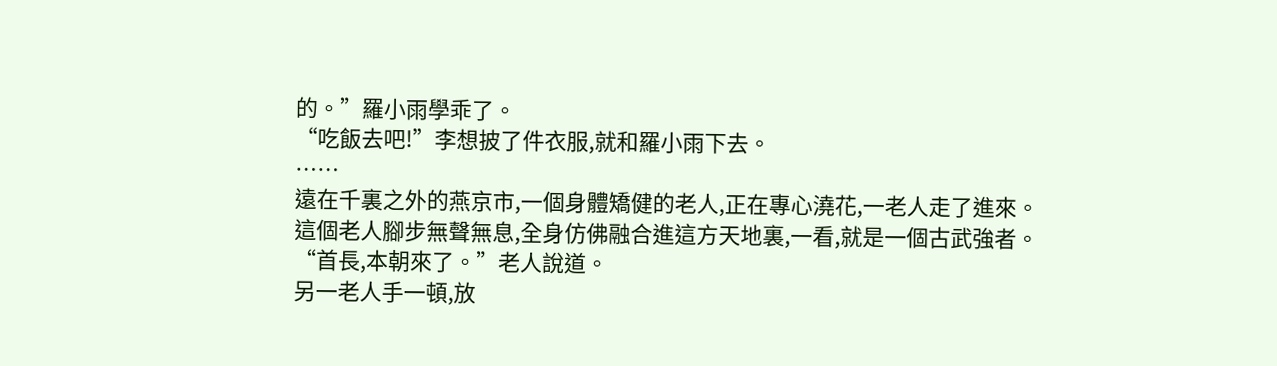的。”羅小雨學乖了。
“吃飯去吧!”李想披了件衣服,就和羅小雨下去。
……
遠在千裏之外的燕京市,一個身體矯健的老人,正在專心澆花,一老人走了進來。
這個老人腳步無聲無息,全身仿佛融合進這方天地裏,一看,就是一個古武強者。
“首長,本朝來了。”老人說道。
另一老人手一頓,放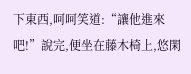下東西,呵呵笑道:“讓他進來吧!”說完,便坐在藤木椅上,悠閑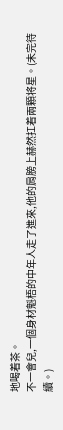地喝着茶。
不一會兒,一個身材魁梧的中年人走了進來,他的肩膀上赫然扛着兩顆将星。(未完待續。)